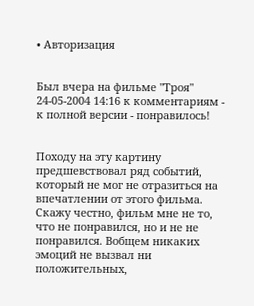• Авторизация


Был вчера на фильме "Троя" 24-05-2004 14:16 к комментариям - к полной версии - понравилось!


Походу на эту картину предшевствовал ряд событий, который не мог не отразиться на впечатлении от этого фильма. Скажу честно, фильм мне не то, что не понравился, но и не не понравился. Вобщем никаких эмоций не вызвал ни положительных,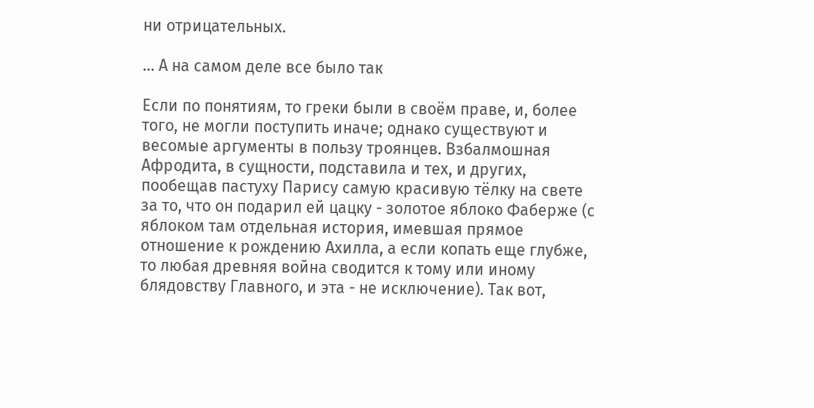ни отрицательных.

... А на самом деле все было так

Если по понятиям, то греки были в своём праве, и, более того, не могли поступить иначе; однако существуют и весомые аргументы в пользу троянцев. Взбалмошная Афродита, в сущности, подставила и тех, и других, пообещав пастуху Парису самую красивую тёлку на свете за то, что он подарил ей цацку - золотое яблоко Фаберже (с яблоком там отдельная история, имевшая прямое отношение к рождению Ахилла, а если копать еще глубже, то любая древняя война сводится к тому или иному блядовству Главного, и эта - не исключение). Так вот,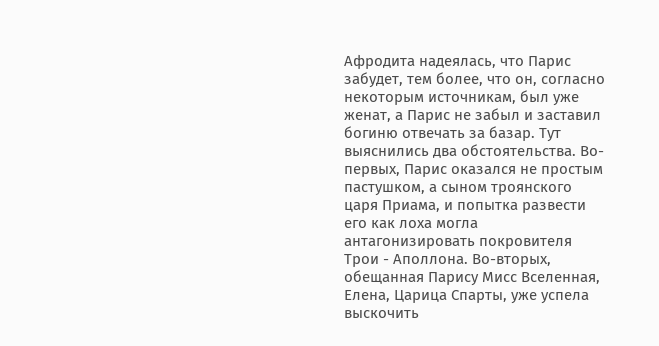Афродита надеялась, что Парис забудет, тем более, что он, согласно некоторым источникам, был уже женат, а Парис не забыл и заставил богиню отвечать за базар. Тут выяснились два обстоятельства. Во-первых, Парис оказался не простым пастушком, а сыном троянского царя Приама, и попытка развести его как лоха могла антагонизировать покровителя Трои - Аполлона. Во-вторых, обещанная Парису Мисс Вселенная, Елена, Царица Спарты, уже успела выскочить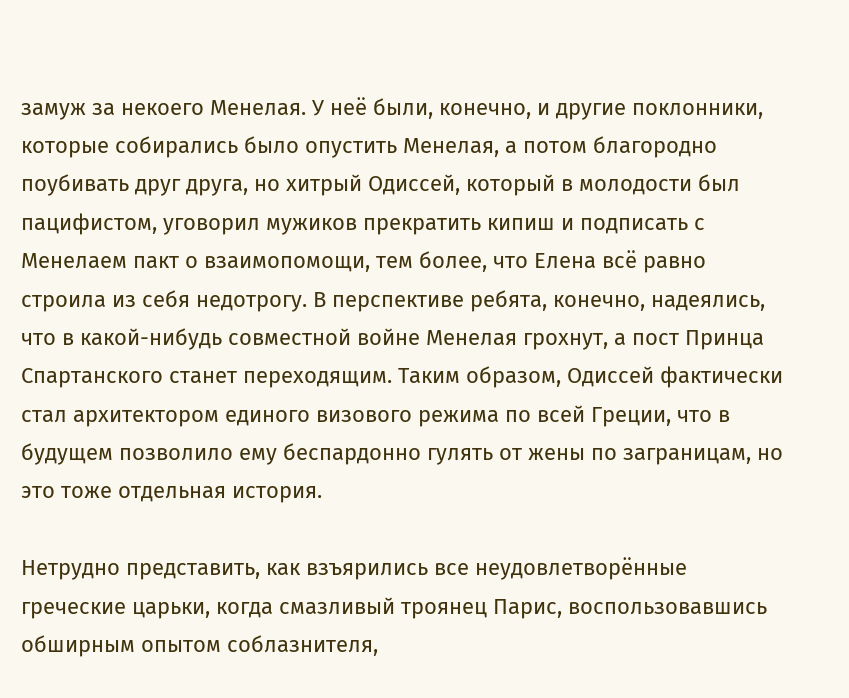замуж за некоего Менелая. У неё были, конечно, и другие поклонники, которые собирались было опустить Менелая, а потом благородно поубивать друг друга, но хитрый Одиссей, который в молодости был пацифистом, уговорил мужиков прекратить кипиш и подписать с Менелаем пакт о взаимопомощи, тем более, что Елена всё равно строила из себя недотрогу. В перспективе ребята, конечно, надеялись, что в какой-нибудь совместной войне Менелая грохнут, а пост Принца Спартанского станет переходящим. Таким образом, Одиссей фактически стал архитектором единого визового режима по всей Греции, что в будущем позволило ему беспардонно гулять от жены по заграницам, но это тоже отдельная история.

Нетрудно представить, как взъярились все неудовлетворённые греческие царьки, когда смазливый троянец Парис, воспользовавшись обширным опытом соблазнителя,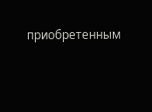приобретенным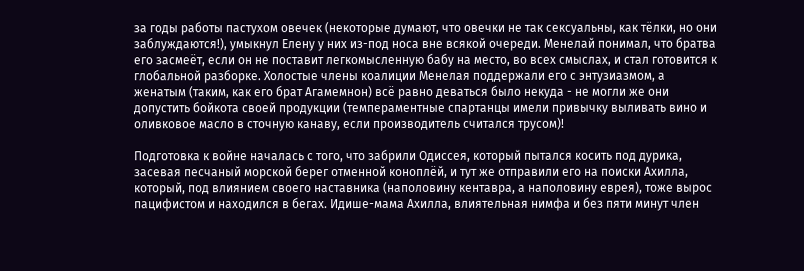за годы работы пастухом овечек (некоторые думают, что овечки не так сексуальны, как тёлки, но они заблуждаются!), умыкнул Елену у них из-под носа вне всякой очереди. Менелай понимал, что братва его засмеёт, если он не поставит легкомысленную бабу на место, во всех смыслах, и стал готовится к глобальной разборке. Холостые члены коалиции Менелая поддержали его с энтузиазмом, а женатым (таким, как его брат Агамемнон) всё равно деваться было некуда - не могли же они допустить бойкота своей продукции (темпераментные спартанцы имели привычку выливать вино и оливковое масло в сточную канаву, если производитель считался трусом)!

Подготовка к войне началась с того, что забрили Одиссея, который пытался косить под дурика, засевая песчаный морской берег отменной коноплёй, и тут же отправили его на поиски Ахилла, который, под влиянием своего наставника (наполовину кентавра, а наполовину еврея), тоже вырос пацифистом и находился в бегах. Идише-мама Ахилла, влиятельная нимфа и без пяти минут член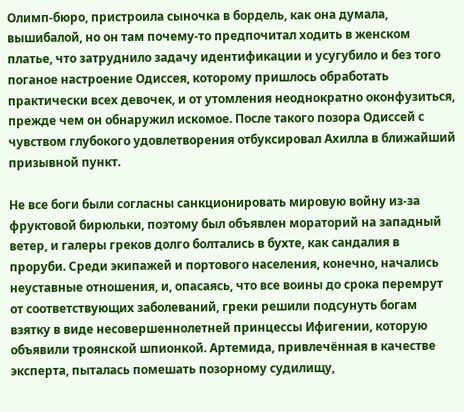Олимп-бюро, пристроила сыночка в бордель, как она думала, вышибалой, но он там почему-то предпочитал ходить в женском платье, что затруднило задачу идентификации и усугубило и без того поганое настроение Одиссея, которому пришлось обработать практически всех девочек, и от утомления неоднократно оконфузиться, прежде чем он обнаружил искомое. После такого позора Одиссей с чувством глубокого удовлетворения отбуксировал Ахилла в ближайший призывной пункт.

Не все боги были согласны санкционировать мировую войну из-за фруктовой бирюльки, поэтому был объявлен мораторий на западный ветер, и галеры греков долго болтались в бухте, как сандалия в проруби. Среди экипажей и портового населения, конечно, начались неуставные отношения, и, опасаясь, что все воины до срока перемрут от соответствующих заболеваний, греки решили подсунуть богам взятку в виде несовершеннолетней принцессы Ифигении, которую объявили троянской шпионкой. Артемида, привлечённая в качестве эксперта, пыталась помешать позорному судилищу,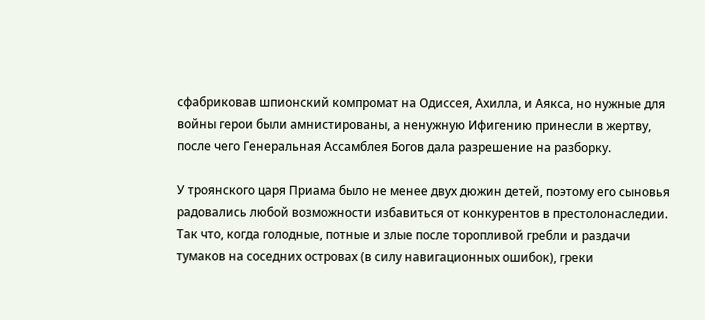сфабриковав шпионский компромат на Одиссея, Ахилла, и Аякса, но нужные для войны герои были амнистированы, а ненужную Ифигению принесли в жертву, после чего Генеральная Ассамблея Богов дала разрешение на разборку.

У троянского царя Приама было не менее двух дюжин детей, поэтому его сыновья радовались любой возможности избавиться от конкурентов в престолонаследии. Так что, когда голодные, потные и злые после торопливой гребли и раздачи тумаков на соседних островах (в силу навигационных ошибок), греки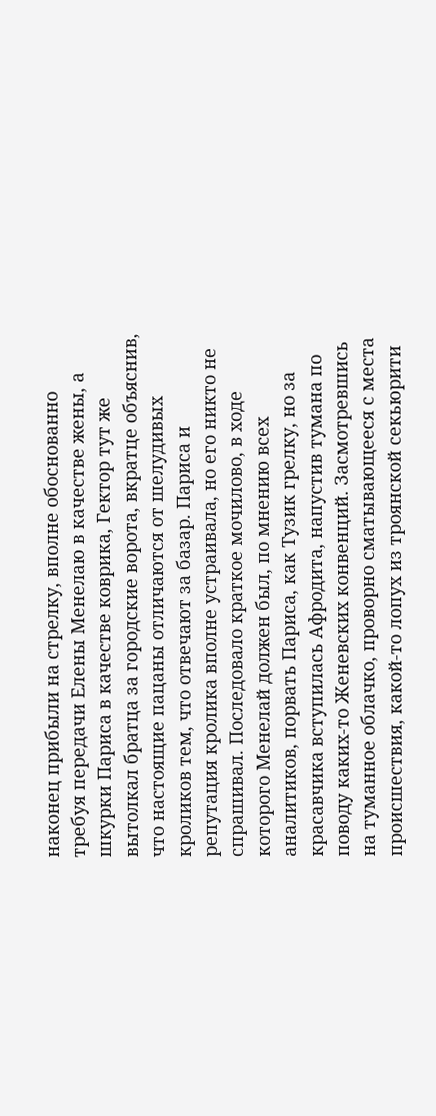наконец прибыли на стрелку, вполне обоснованно требуя передачи Елены Менелаю в качестве жены, а шкурки Париса в качестве коврика, Гектор тут же вытолкал братца за городские ворота, вкратце объяснив, что настоящие пацаны отличаются от шелудивых кроликов тем, что отвечают за базар. Париса и репутация кролика вполне устраивала, но его никто не спрашивал. Последовало краткое мочилово, в ходе которого Менелай должен был, по мнению всех аналитиков, порвать Париса, как Тузик грелку, но за красавчика вступилась Афродита, напустив тумана по поводу каких-то Женевских конвенций. Засмотревшись на туманное облачко, проворно сматывающееся с места происшествия, какой-то лопух из троянской секьюрити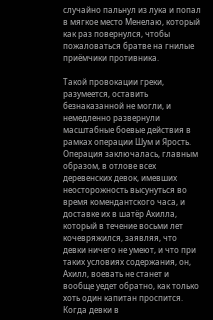случайно пальнул из лука и попал в мягкое место Менелаю, который как раз повернулся, чтобы пожаловаться братве на гнилые приёмчики противника.

Такой провокации греки, разумеется, оставить безнаказанной не могли, и немедленно развернули масштабные боевые действия в рамках операции Шум и Ярость. Операция заключалась, главным образом, в отлове всех деревенских девок, имевших неосторожность высунуться во время комендантского часа, и доставке их в шатёр Ахилла, который в течение восьми лет кочевряжился, заявляя, что девки ничего не умеют, и что при таких условиях содержания, он, Ахилл, воевать не станет и вообще уедет обратно, как только хоть один капитан проспится. Когда девки в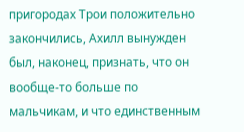пригородах Трои положительно закончились, Ахилл вынужден был, наконец, признать, что он вообще-то больше по мальчикам, и что единственным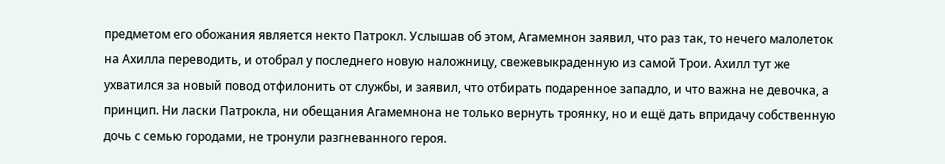предметом его обожания является некто Патрокл. Услышав об этом, Агамемнон заявил, что раз так, то нечего малолеток на Ахилла переводить, и отобрал у последнего новую наложницу, свежевыкраденную из самой Трои. Ахилл тут же ухватился за новый повод отфилонить от службы, и заявил, что отбирать подаренное западло, и что важна не девочка, а принцип. Ни ласки Патрокла, ни обещания Агамемнона не только вернуть троянку, но и ещё дать впридачу собственную дочь с семью городами, не тронули разгневанного героя.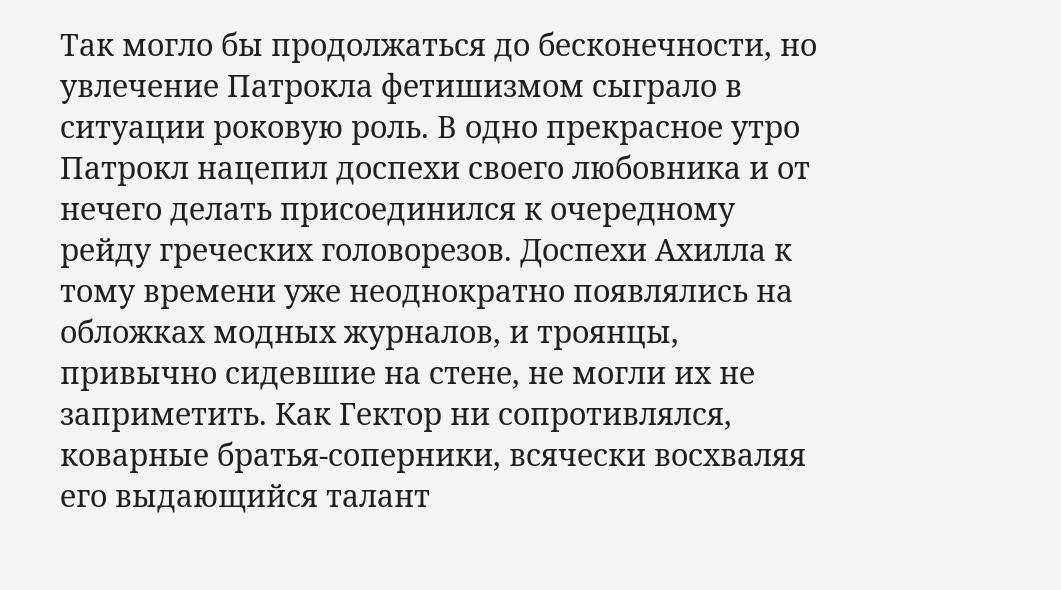Так могло бы продолжаться до бесконечности, но увлечение Патрокла фетишизмом сыграло в ситуации роковую роль. В одно прекрасное утро Патрокл нацепил доспехи своего любовника и от нечего делать присоединился к очередному рейду греческих головорезов. Доспехи Ахилла к тому времени уже неоднократно появлялись на обложках модных журналов, и троянцы, привычно сидевшие на стене, не могли их не заприметить. Как Гектор ни сопротивлялся, коварные братья-соперники, всячески восхваляя его выдающийся талант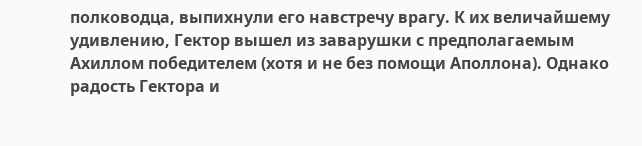полководца, выпихнули его навстречу врагу. К их величайшему удивлению, Гектор вышел из заварушки с предполагаемым Ахиллом победителем (хотя и не без помощи Аполлона). Однако радость Гектора и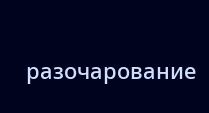разочарование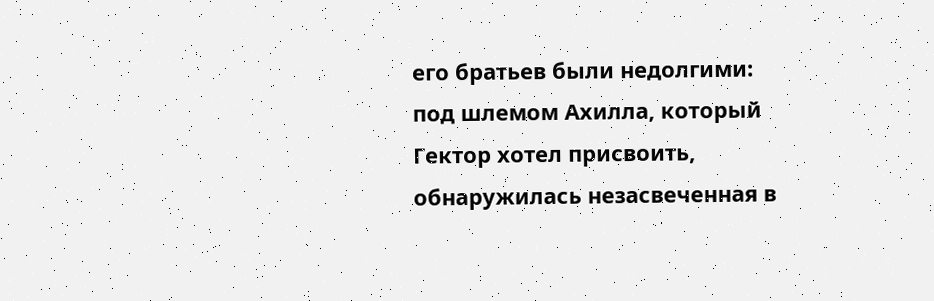его братьев были недолгими: под шлемом Ахилла, который Гектор хотел присвоить, обнаружилась незасвеченная в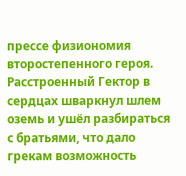прессе физиономия второстепенного героя. Расстроенный Гектор в сердцах шваркнул шлем оземь и ушёл разбираться с братьями, что дало грекам возможность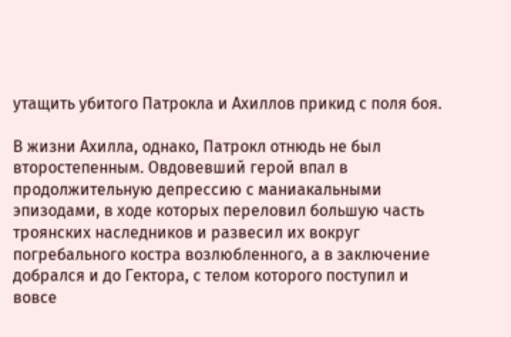утащить убитого Патрокла и Ахиллов прикид с поля боя.

В жизни Ахилла, однако, Патрокл отнюдь не был второстепенным. Овдовевший герой впал в продолжительную депрессию с маниакальными эпизодами, в ходе которых переловил большую часть троянских наследников и развесил их вокруг погребального костра возлюбленного, а в заключение добрался и до Гектора, с телом которого поступил и вовсе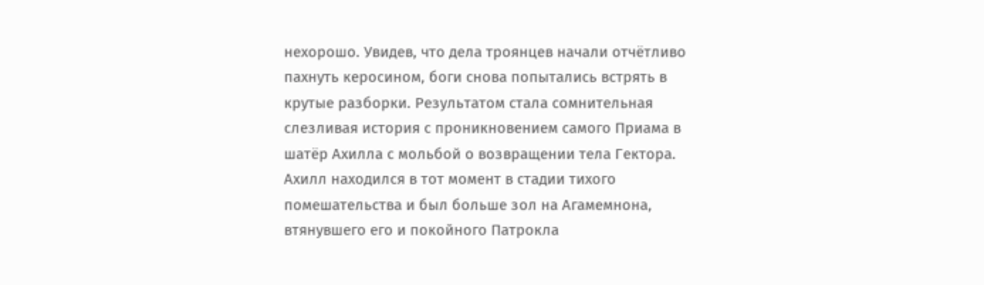нехорошо. Увидев, что дела троянцев начали отчётливо пахнуть керосином, боги снова попытались встрять в крутые разборки. Результатом стала сомнительная слезливая история с проникновением самого Приама в шатёр Ахилла с мольбой о возвращении тела Гектора. Ахилл находился в тот момент в стадии тихого помешательства и был больше зол на Агамемнона, втянувшего его и покойного Патрокла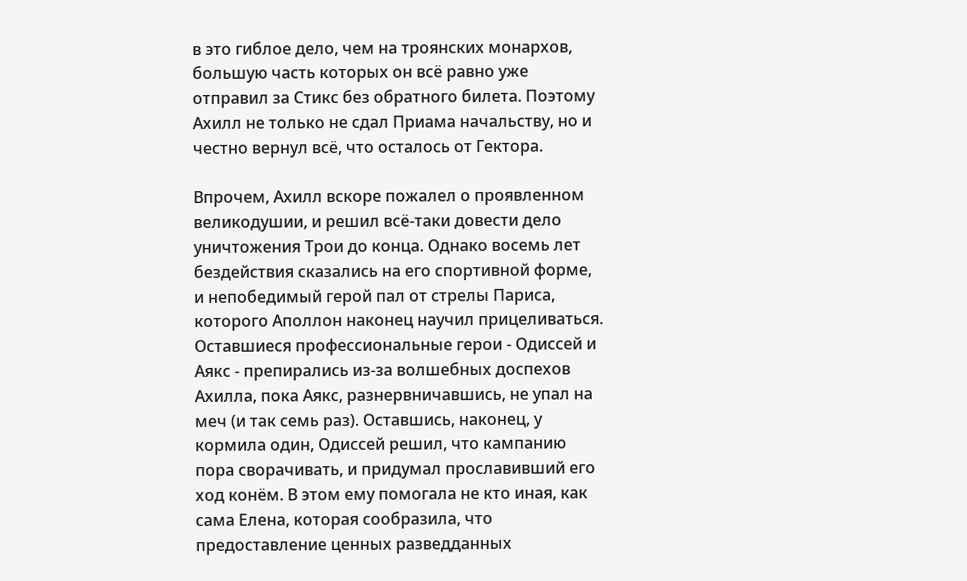в это гиблое дело, чем на троянских монархов, большую часть которых он всё равно уже отправил за Стикс без обратного билета. Поэтому Ахилл не только не сдал Приама начальству, но и честно вернул всё, что осталось от Гектора.

Впрочем, Ахилл вскоре пожалел о проявленном великодушии, и решил всё-таки довести дело уничтожения Трои до конца. Однако восемь лет бездействия сказались на его спортивной форме, и непобедимый герой пал от стрелы Париса, которого Аполлон наконец научил прицеливаться. Оставшиеся профессиональные герои - Одиссей и Аякс - препирались из-за волшебных доспехов Ахилла, пока Аякс, разнервничавшись, не упал на меч (и так семь раз). Оставшись, наконец, у кормила один, Одиссей решил, что кампанию пора сворачивать, и придумал прославивший его ход конём. В этом ему помогала не кто иная, как сама Елена, которая сообразила, что предоставление ценных разведданных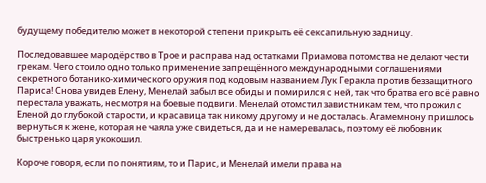будущему победителю может в некоторой степени прикрыть её сексапильную задницу.

Последовавшее мародёрство в Трое и расправа над остатками Приамова потомства не делают чести грекам. Чего стоило одно только применение запрещённого международными соглашениями секретного ботанико-химического оружия под кодовым названием Лук Геракла против беззащитного Париса! Снова увидев Елену, Менелай забыл все обиды и помирился с ней, так что братва его всё равно перестала уважать, несмотря на боевые подвиги. Менелай отомстил завистникам тем, что прожил с Еленой до глубокой старости, и красавица так никому другому и не досталась. Агамемнону пришлось вернуться к жене, которая не чаяла уже свидеться, да и не намеревалась, поэтому её любовник быстренько царя укокошил.

Короче говоря, если по понятиям, то и Парис, и Менелай имели права на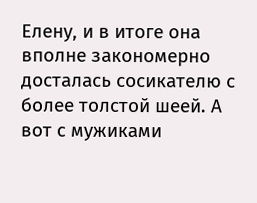Елену, и в итоге она вполне закономерно досталась сосикателю с более толстой шеей. А вот с мужиками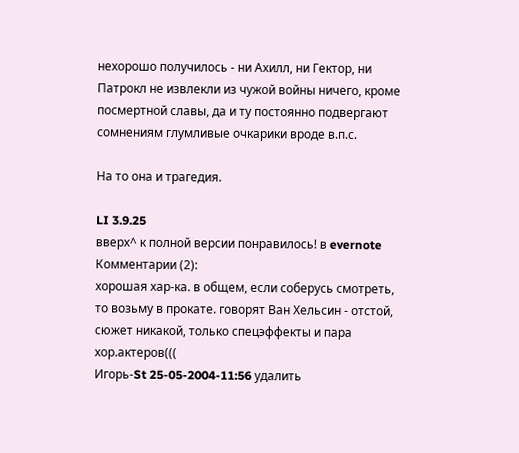нехорошо получилось - ни Ахилл, ни Гектор, ни Патрокл не извлекли из чужой войны ничего, кроме посмертной славы, да и ту постоянно подвергают сомнениям глумливые очкарики вроде в.п.с.

На то она и трагедия.

LI 3.9.25
вверх^ к полной версии понравилось! в evernote
Комментарии (2):
хорошая хар-ка. в общем, если соберусь смотреть, то возьму в прокате. говорят Ван Хельсин - отстой, сюжет никакой, только спецэффекты и пара хор.актеров(((
Игорь-St 25-05-2004-11:56 удалить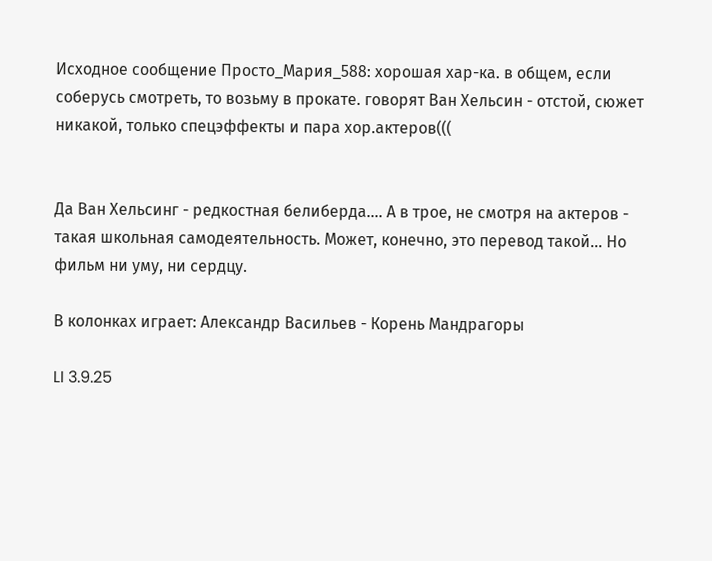Исходное сообщение Просто_Мария_588: хорошая хар-ка. в общем, если соберусь смотреть, то возьму в прокате. говорят Ван Хельсин - отстой, сюжет никакой, только спецэффекты и пара хор.актеров(((


Да Ван Хельсинг - редкостная белиберда.... А в трое, не смотря на актеров - такая школьная самодеятельность. Может, конечно, это перевод такой... Но фильм ни уму, ни сердцу.

В колонках играет: Александр Васильев - Корень Мандрагоры

LI 3.9.25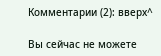Комментарии (2): вверх^

Вы сейчас не можете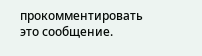прокомментировать это сообщение.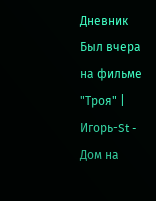Дневник Был вчера на фильме "Троя" | Игорь-St - Дом на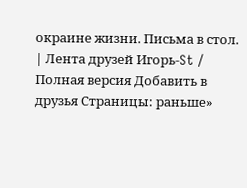окраине жизни. Письма в стол. | Лента друзей Игорь-St / Полная версия Добавить в друзья Страницы: раньше»